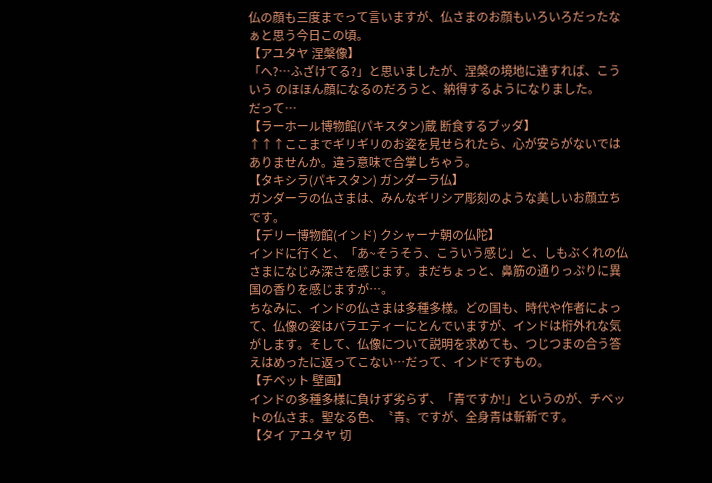仏の顔も三度までって言いますが、仏さまのお顔もいろいろだったなぁと思う今日この頃。
【アユタヤ 涅槃像】
「へ?…ふざけてる?」と思いましたが、涅槃の境地に達すれば、こういう のほほん顔になるのだろうと、納得するようになりました。
だって…
【ラーホール博物館(パキスタン)蔵 断食するブッダ】
↑↑↑ここまでギリギリのお姿を見せられたら、心が安らがないではありませんか。違う意味で合掌しちゃう。
【タキシラ(パキスタン) ガンダーラ仏】
ガンダーラの仏さまは、みんなギリシア彫刻のような美しいお顔立ちです。
【デリー博物館(インド) クシャーナ朝の仏陀】
インドに行くと、「あ~そうそう、こういう感じ」と、しもぶくれの仏さまになじみ深さを感じます。まだちょっと、鼻筋の通りっぷりに異国の香りを感じますが…。
ちなみに、インドの仏さまは多種多様。どの国も、時代や作者によって、仏像の姿はバラエティーにとんでいますが、インドは桁外れな気がします。そして、仏像について説明を求めても、つじつまの合う答えはめったに返ってこない…だって、インドですもの。
【チベット 壁画】
インドの多種多様に負けず劣らず、「青ですか!」というのが、チベットの仏さま。聖なる色、〝青〟ですが、全身青は斬新です。
【タイ アユタヤ 切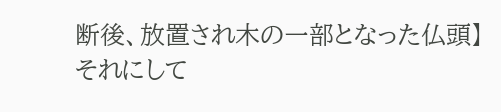断後、放置され木の一部となった仏頭】
それにして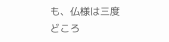も、仏様は三度どころ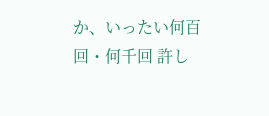か、いったい何百回・何千回 許し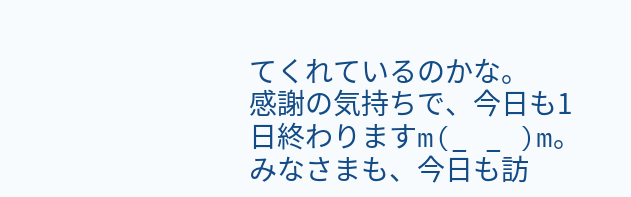てくれているのかな。
感謝の気持ちで、今日も1日終わりますm(_ _ )m。
みなさまも、今日も訪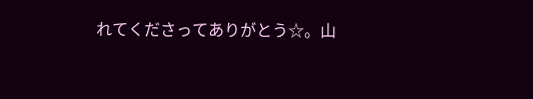れてくださってありがとう☆。山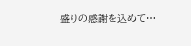盛りの感謝を込めて…